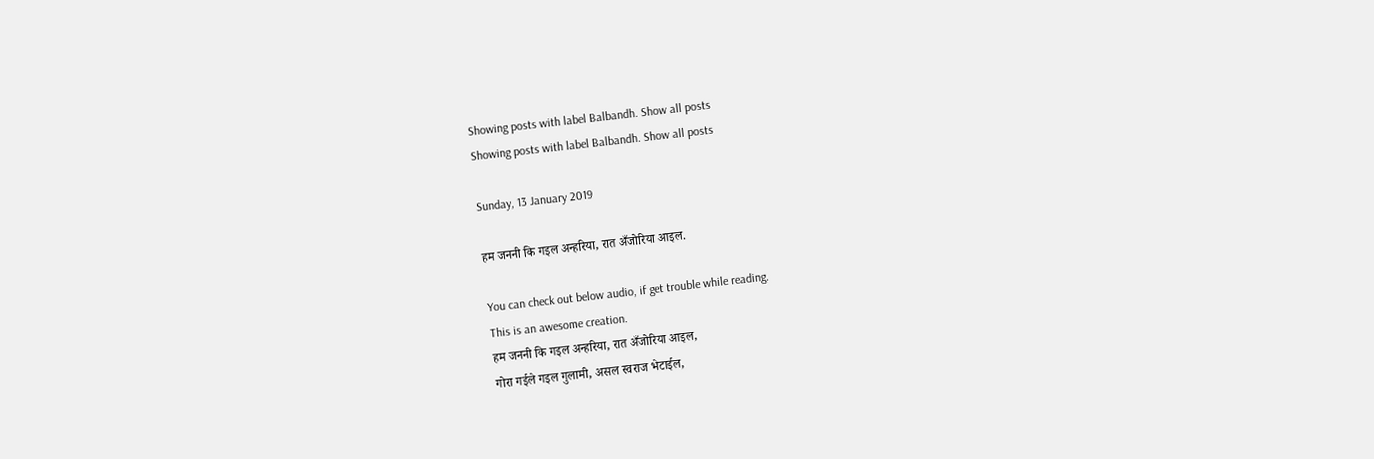Showing posts with label Balbandh. Show all posts
Showing posts with label Balbandh. Show all posts

Sunday, 13 January 2019

हम जननी कि गइल अन्हरिया, रात अँजोरिया आइल.

You can check out below audio, if get trouble while reading.
This is an awesome creation.
हम जननी कि गइल अन्हरिया, रात अँजोरिया आइल,
गोरा गईले गइल गुलामी, असल स्वराज भेटाईल,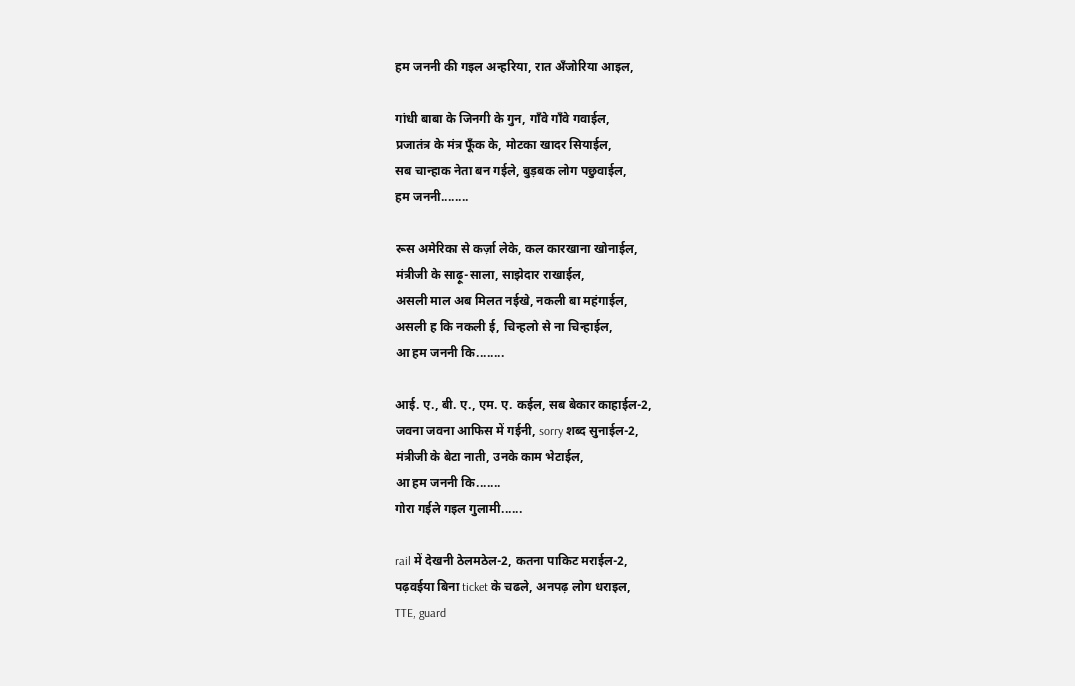हम जननी की गइल अन्हरिया, रात अँजोरिया आइल,

गांधी बाबा के जिनगी के गुन, गाँवे गाँवे गवाईल,
प्रजातंत्र के मंत्र फूँक के, मोटका खादर सियाईल,
सब चान्हाक नेता बन गईले, बुड़बक लोग पछुवाईल,
हम जननी........

रूस अमेरिका से कर्ज़ा लेके, कल कारखाना खोनाईल,
मंत्रीजी के साढ़ू-साला, साझेदार राखाईल,
असली माल अब मिलत नईखे, नकली बा महंगाईल,
असली ह कि नकली ई, चिन्हलो से ना चिन्हाईल,
आ हम जननी कि........

आई. ए., बी. ए., एम. ए. कईल, सब बेकार काहाईल-2,
जवना जवना आफिस में गईनी, sorry शब्द सुनाईल-2,
मंत्रीजी के बेटा नाती, उनके काम भेटाईल,
आ हम जननी कि.......
गोरा गईले गइल गुलामी......

rail में देखनी ठेलमठेल-2, कतना पाकिट मराईल-2,
पढ़वईया बिना ticket के चढले, अनपढ़ लोग धराइल,
TTE, guard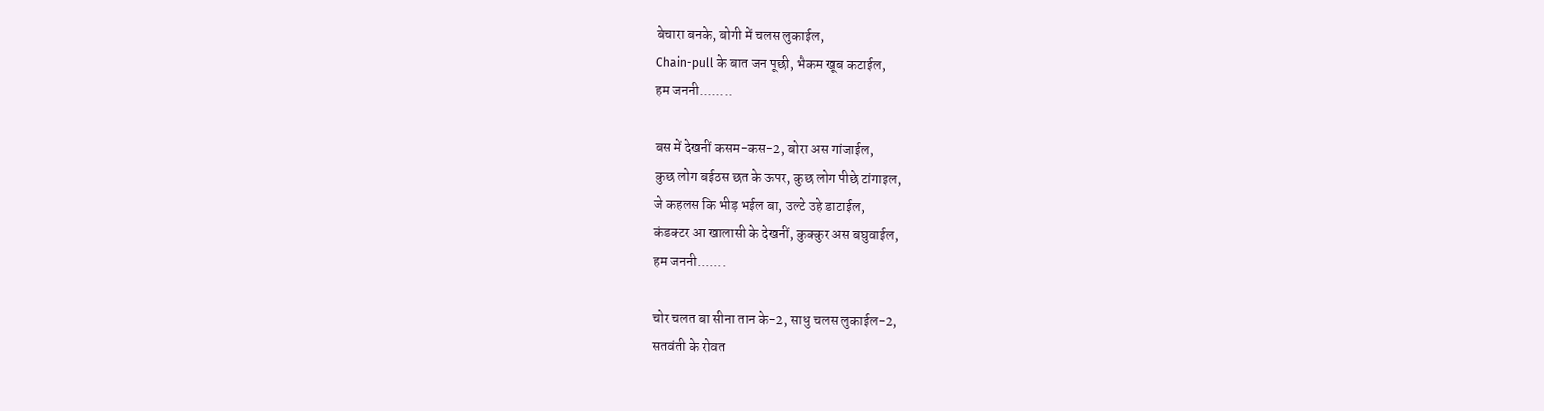बेचारा बनके, बोगी में चलस लुकाईल,
Chain-pull के बात जन पूछी, भैकम खूब कटाईल,
हम जननी........

बस में देखनीं कसम-कस-2, बोरा अस गांजाईल,
कुछ लोग बईठस छत के ऊपर, कुछ लोग पीछे टांगाइल,
जे कहलस कि भीड़ भईल बा, उल्टे उहे डाटाईल,
कंडक्टर आ खालासी के देखनीं, कुक्कुर अस बघुवाईल,
हम जननी.......

चोर चलत बा सीना तान के-2, साधु चलस लुकाईल-2,
सतवंती के रोवत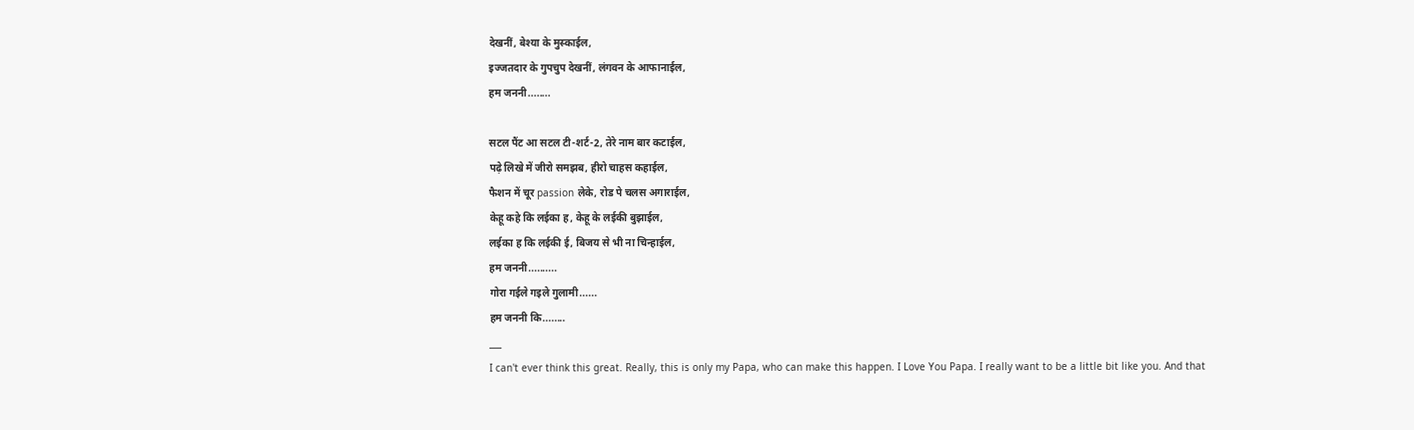देखनीं, बेश्या के मुस्काईल,
इज्जतदार के गुपचुप देखनीं, लंगवन के आफानाईल,
हम जननी........

सटल पैंट आ सटल टी-शर्ट-2, तेरे नाम बार कटाईल,
पढ़े लिखे में जीरो समझब, हीरो चाहस कहाईल,
फैशन में चूर passion लेके, रोड पे चलस अगाराईल,
केहू कहे कि लईका ह, केहू के लईकी बुझाईल,
लईका ह कि लईकी ई, बिजय से भी ना चिन्हाईल,
हम जननी..........
गोरा गईले गइले गुलामी......
हम जननी कि........
___
I can't ever think this great. Really, this is only my Papa, who can make this happen. I Love You Papa. I really want to be a little bit like you. And that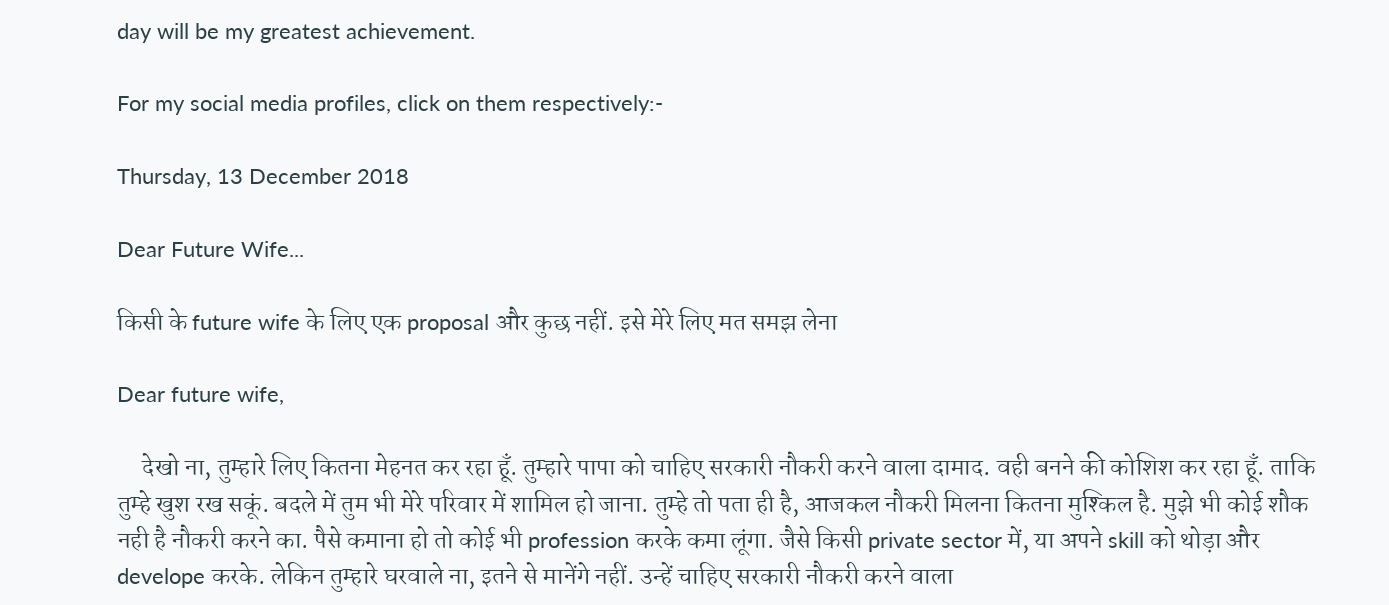day will be my greatest achievement.

For my social media profiles, click on them respectively:-

Thursday, 13 December 2018

Dear Future Wife...

किसी के future wife के लिए एक proposal और कुछ नहीं. इसे मेरे लिए मत समझ लेना

Dear future wife,

     देखो ना, तुम्हारे लिए कितना मेहनत कर रहा हूँ. तुम्हारे पापा को चाहिए सरकारी नौकरी करने वाला दामाद. वही बनने की कोशिश कर रहा हूँ. ताकि तुम्हे खुश रख सकूं. बदले में तुम भी मेरे परिवार में शामिल हो जाना. तुम्हे तो पता ही है, आजकल नौकरी मिलना कितना मुश्किल है. मुझे भी कोई शौक नही है नौकरी करने का. पैसे कमाना हो तो कोई भी profession करके कमा लूंगा. जैसे किसी private sector में, या अपने skill को थोड़ा और develope करके. लेकिन तुम्हारे घरवाले ना, इतने से मानेंगे नहीं. उन्हें चाहिए सरकारी नौकरी करने वाला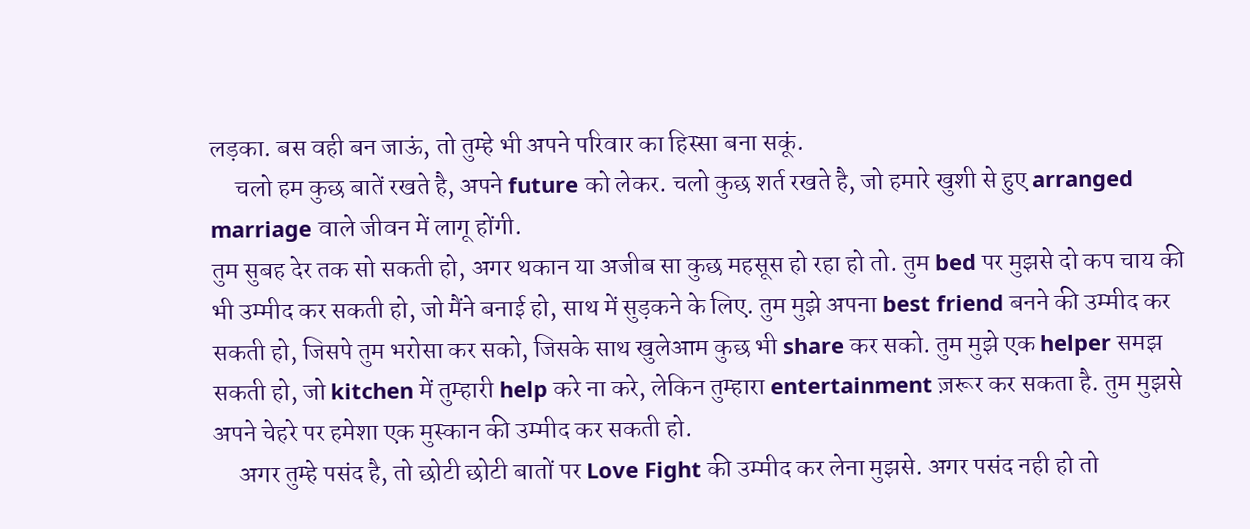लड़का. बस वही बन जाऊं, तो तुम्हे भी अपने परिवार का हिस्सा बना सकूं.
     चलो हम कुछ बातें रखते है, अपने future को लेकर. चलो कुछ शर्त रखते है, जो हमारे खुशी से हुए arranged marriage वाले जीवन में लागू होंगी.
तुम सुबह देर तक सो सकती हो, अगर थकान या अजीब सा कुछ महसूस हो रहा हो तो. तुम bed पर मुझसे दो कप चाय की भी उम्मीद कर सकती हो, जो मैंने बनाई हो, साथ में सुड़कने के लिए. तुम मुझे अपना best friend बनने की उम्मीद कर सकती हो, जिसपे तुम भरोसा कर सको, जिसके साथ खुलेआम कुछ भी share कर सको. तुम मुझे एक helper समझ सकती हो, जो kitchen में तुम्हारी help करे ना करे, लेकिन तुम्हारा entertainment ज़रूर कर सकता है. तुम मुझसे अपने चेहरे पर हमेशा एक मुस्कान की उम्मीद कर सकती हो.
     अगर तुम्हे पसंद है, तो छोटी छोटी बातों पर Love Fight की उम्मीद कर लेना मुझसे. अगर पसंद नही हो तो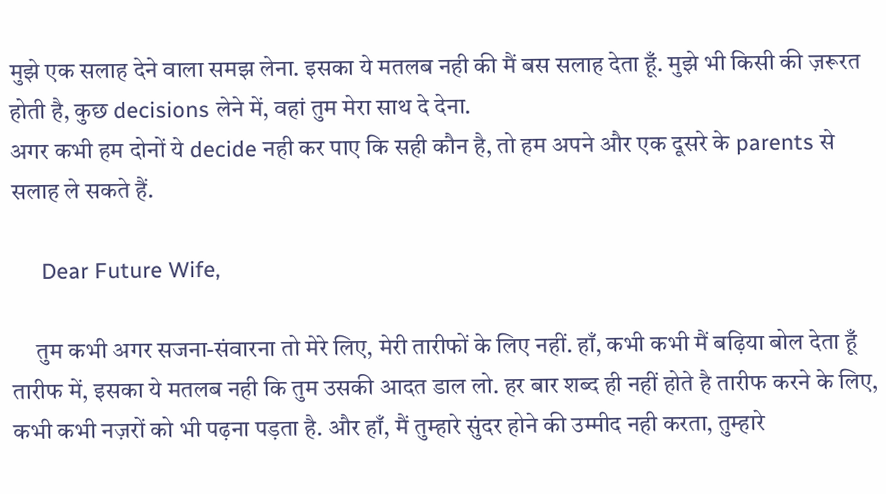मुझे एक सलाह देने वाला समझ लेना. इसका ये मतलब नही की मैं बस सलाह देता हूँ. मुझे भी किसी की ज़रूरत होती है, कुछ decisions लेने में, वहां तुम मेरा साथ दे देना.
अगर कभी हम दोनों ये decide नही कर पाए कि सही कौन है, तो हम अपने और एक दूसरे के parents से सलाह ले सकते हैं.

     Dear Future Wife,

     तुम कभी अगर सजना-संवारना तो मेरे लिए, मेरी तारीफों के लिए नहीं. हाँ, कभी कभी मैं बढ़िया बोल देता हूँ तारीफ में, इसका ये मतलब नही कि तुम उसकी आदत डाल लो. हर बार शब्द ही नहीं होते है तारीफ करने के लिए, कभी कभी नज़रों को भी पढ़ना पड़ता है. और हाँ, मैं तुम्हारे सुंदर होने की उम्मीद नही करता, तुम्हारे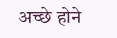अच्छे होने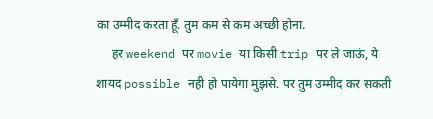का उम्मीद करता हूँ. तुम कम से कम अच्छी होना.
     हर weekend पर movie या किसी trip पर ले जाऊं, ये शायद possible नही हो पायेगा मुझसे. पर तुम उम्मीद कर सकती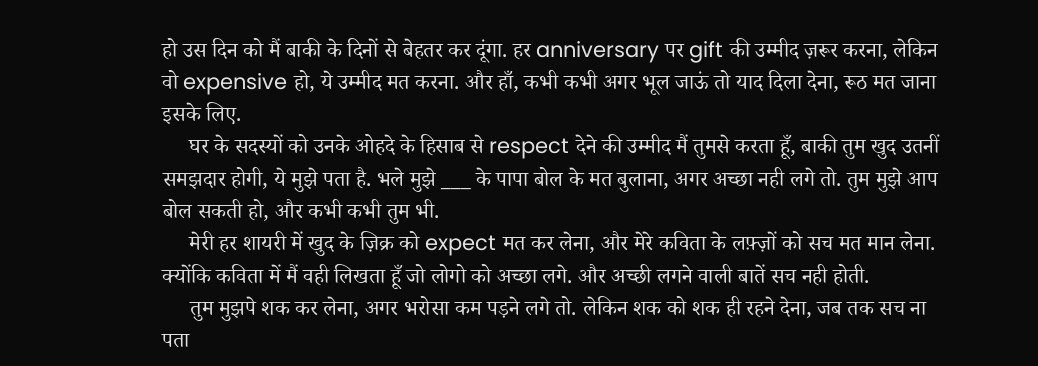हो उस दिन को मैं बाकी के दिनों से बेहतर कर दूंगा. हर anniversary पर gift की उम्मीद ज़रूर करना, लेकिन वो expensive हो, ये उम्मीद मत करना. और हाँ, कभी कभी अगर भूल जाऊं तो याद दिला देना, रूठ मत जाना इसके लिए.
     घर के सदस्यों को उनके ओहदे के हिसाब से respect देने की उम्मीद मैं तुमसे करता हूँ, बाकी तुम खुद उतनीं समझदार होगी, ये मुझे पता है. भले मुझे ___ के पापा बोल के मत बुलाना, अगर अच्छा नही लगे तो. तुम मुझे आप बोल सकती हो, और कभी कभी तुम भी.
     मेरी हर शायरी में खुद के ज़िक्र को expect मत कर लेना, और मेरे कविता के लफ़्ज़ों को सच मत मान लेना. क्योंकि कविता में मैं वही लिखता हूँ जो लोगो को अच्छा लगे. और अच्छी लगने वाली बातें सच नही होती.
     तुम मुझपे शक कर लेना, अगर भरोसा कम पड़ने लगे तो. लेकिन शक को शक ही रहने देना, जब तक सच ना पता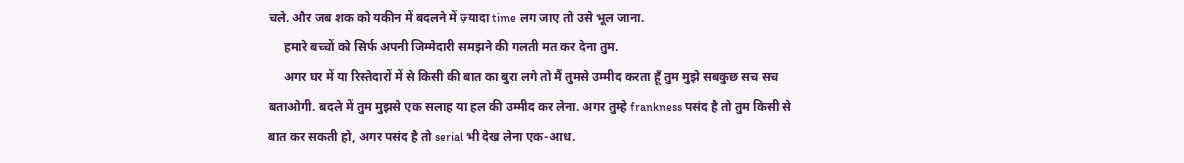चले. और जब शक को यकीन में बदलने में ज़्यादा time लग जाए तो उसे भूल जाना.
     हमारे बच्चों को सिर्फ अपनी जिम्मेदारी समझने की गलती मत कर देना तुम.
     अगर घर में या रिस्तेदारों में से किसी की बात का बुरा लगे तो मैं तुमसे उम्मीद करता हूँ तुम मुझे सबकुछ सच सच बताओगी. बदले में तुम मुझसे एक सलाह या हल की उम्मीद कर लेना. अगर तुम्हे frankness पसंद है तो तुम किसी से बात कर सकती हो, अगर पसंद है तो serial भी देख लेना एक-आध.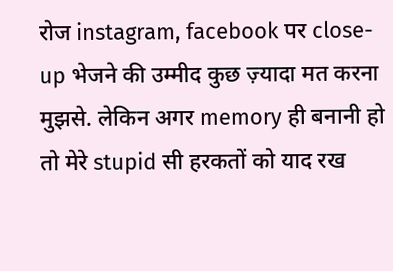रोज instagram, facebook पर close-up भेजने की उम्मीद कुछ ज़्यादा मत करना मुझसे. लेकिन अगर memory ही बनानी हो तो मेरे stupid सी हरकतों को याद रख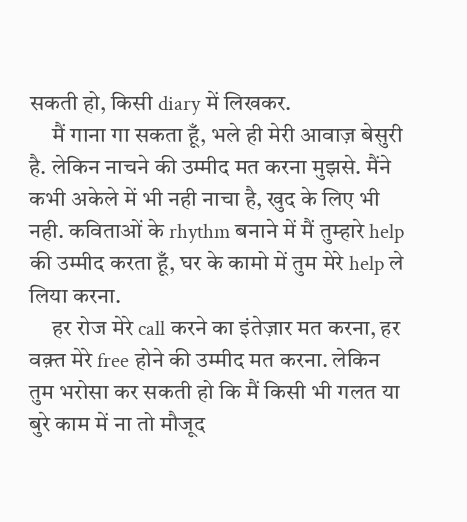सकती हो, किसी diary में लिखकर.
     मैं गाना गा सकता हूँ, भले ही मेरी आवाज़ बेसुरी है. लेकिन नाचने की उम्मीद मत करना मुझसे. मैंने कभी अकेले में भी नही नाचा है, खुद के लिए भी नही. कविताओं के rhythm बनाने में मैं तुम्हारे help की उम्मीद करता हूँ, घर के कामो में तुम मेरे help ले लिया करना.
     हर रोज मेरे call करने का इंतेज़ार मत करना, हर वक़्त मेरे free होने की उम्मीद मत करना. लेकिन तुम भरोसा कर सकती हो कि मैं किसी भी गलत या बुरे काम में ना तो मौजूद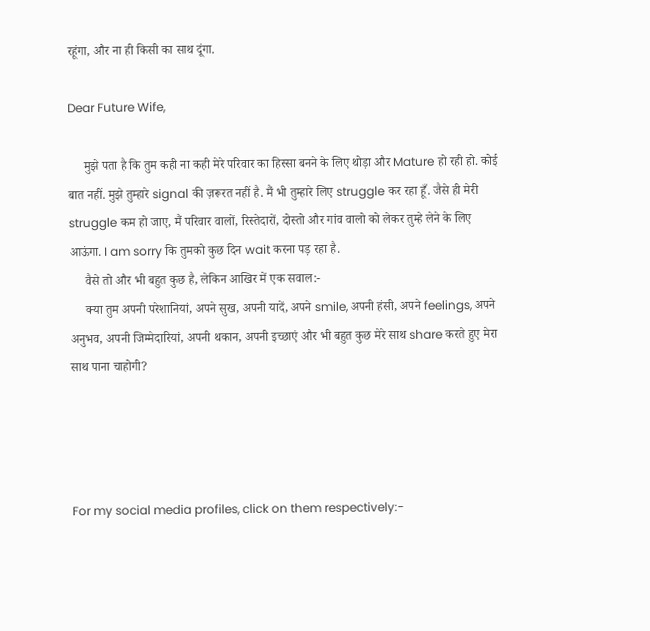रहूंगा, और ना ही किसी का साथ दूंगा.

Dear Future Wife,

     मुझे पता है कि तुम कही ना कही मेरे परिवार का हिस्सा बनने के लिए थोड़ा और Mature हो रही हो. कोई बात नहीं. मुझे तुम्हारे signal की ज़रूरत नहीं है. मैं भी तुम्हारे लिए struggle कर रहा हूँ. जैसे ही मेरी struggle कम हो जाए, मैं परिवार वालों, रिस्तेदारों, दोस्तो और गांव वालो को लेकर तुम्हे लेने के लिए आऊंगा. I am sorry कि तुमको कुछ दिन wait करना पड़ रहा है.
     वैसे तो और भी बहुत कुछ है, लेकिन आखिर में एक सवाल:-
     क्या तुम अपनी परेशानियां, अपने सुख, अपनी यादें, अपने smile, अपनी हंसी, अपने feelings, अपने अनुभव, अपनी जिम्मेदारियां, अपनी थकान, अपनी इच्छाएं और भी बहुत कुछ मेरे साथ share करते हुए मेरा साथ पाना चाहोगी?




For my social media profiles, click on them respectively:-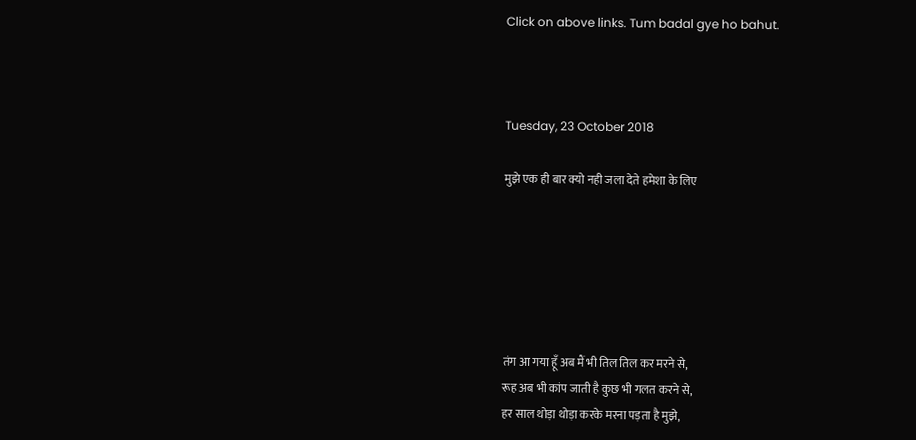Click on above links. Tum badal gye ho bahut.



Tuesday, 23 October 2018

मुझे एक ही बार क्यो नही जला देते हमेशा के लिए






तंग आ गया हूँ अब मैं भी तिल तिल कर मरने से,
रूह अब भी कांप जाती है कुछ भी गलत करने से,
हर साल थोड़ा थोड़ा करके मरना पड़ता है मुझे,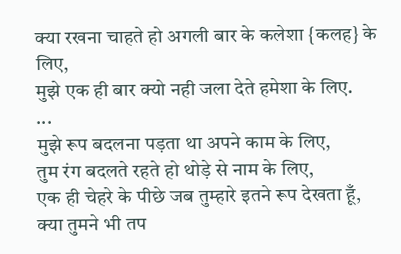क्या रखना चाहते हो अगली बार के कलेशा {कलह} के लिए,
मुझे एक ही बार क्यो नही जला देते हमेशा के लिए.
...
मुझे रूप बदलना पड़ता था अपने काम के लिए,
तुम रंग बदलते रहते हो थोड़े से नाम के लिए,
एक ही चेहरे के पीछे जब तुम्हारे इतने रूप देखता हूँ,
क्या तुमने भी तप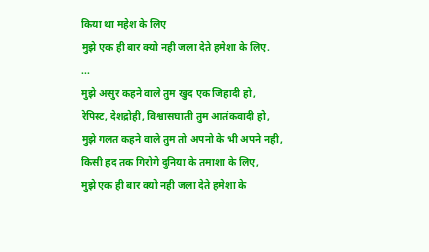किया था महेश के लिए
मुझे एक ही बार क्यो नही जला देते हमेशा के लिए.
...
मुझे असुर कहने वाले तुम खुद एक जिहादी हो,
रेपिस्ट, देशद्रोही, विश्वासघाती तुम आतंकवादी हो,
मुझे गलत कहने वाले तुम तो अपनो के भी अपने नही,
किसी हद तक गिरोगे दुनिया के तमाशा के लिए,
मुझे एक ही बार क्यो नही जला देते हमेशा के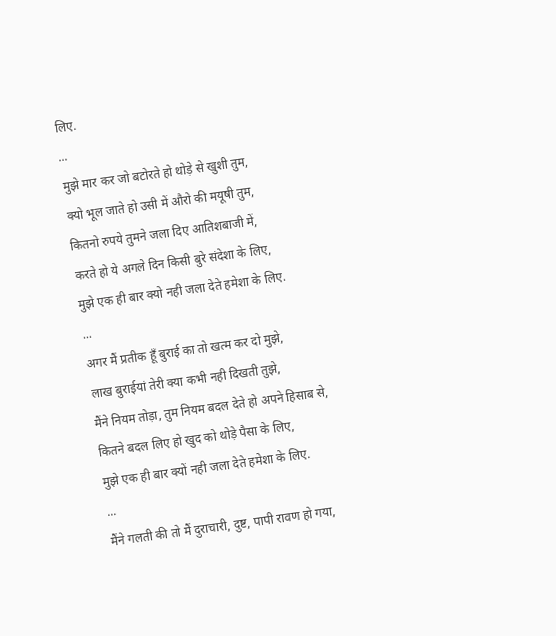लिए.
...
मुझे मार कर जो बटोरते हो थोड़े से खुशी तुम,
क्यो भूल जाते हो उसी में औरो की मयूषी तुम,
कितनो रुपये तुमने जला दिए आतिशबाजी में,
करते हो ये अगले दिन किसी बुरे संदेशा के लिए,
मुझे एक ही बार क्यो नही जला देते हमेशा के लिए.
...
अगर मैं प्रतीक हूँ बुराई का तो खत्म कर दो मुझे,
लाख बुराईयां तेरी क्या कभी नही दिखती तुझे,
मैंने नियम तोड़ा, तुम नियम बदल देते हो अपने हिसाब से,
कितने बदल लिए हो खुद को थोड़े पैसा के लिए,
मुझे एक ही बार क्यों नही जला देते हमेशा के लिए.
...
मैंने गलती की तो मैं दुराचारी, दुष्ट, पापी रावण हो गया,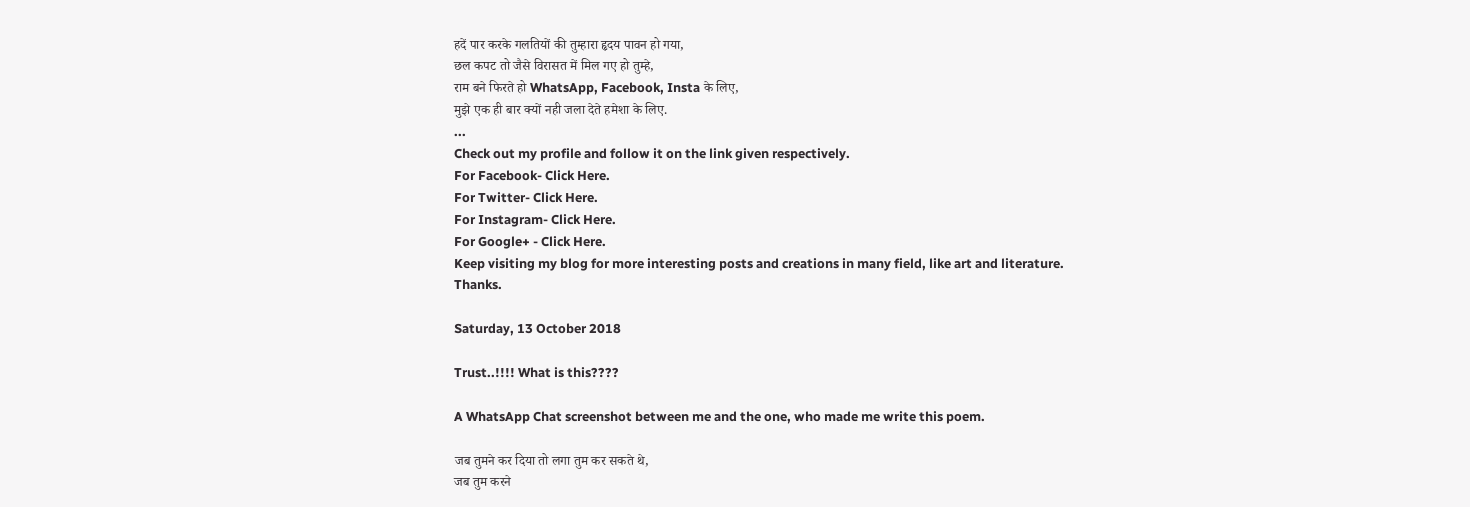हदें पार करके गलतियों की तुम्हारा हृदय पावन हो गया,
छल कपट तो जैसे विरासत में मिल गए हो तुम्हे,
राम बने फिरते हो WhatsApp, Facebook, Insta के लिए,
मुझे एक ही बार क्यों नही जला देते हमेशा के लिए.
...
Check out my profile and follow it on the link given respectively.
For Facebook- Click Here.
For Twitter- Click Here.
For Instagram- Click Here.
For Google+ - Click Here.
Keep visiting my blog for more interesting posts and creations in many field, like art and literature.
Thanks.

Saturday, 13 October 2018

Trust..!!!! What is this????

A WhatsApp Chat screenshot between me and the one, who made me write this poem.

जब तुमने कर दिया तो लगा तुम कर सकते थे,
जब तुम करने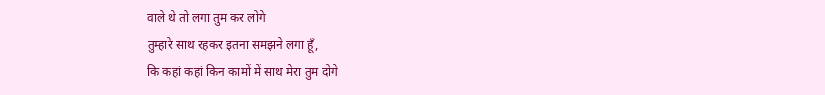वाले थे तो लगा तुम कर लोगे
तुम्हारे साथ रहकर इतना समझने लगा हूँ,
कि कहां कहां किन कामों में साथ मेरा तुम दोगे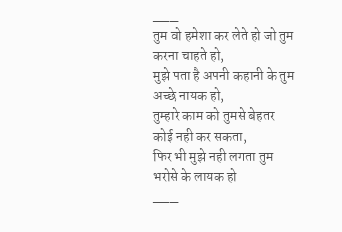___
तुम वो हमेशा कर लेते हो जो तुम करना चाहते हो,
मुझे पता है अपनी कहानी के तुम अच्छे नायक हो,
तुम्हारे काम को तुमसे बेहतर कोई नही कर सकता,
फिर भी मुझे नही लगता तुम भरोसे के लायक हो
___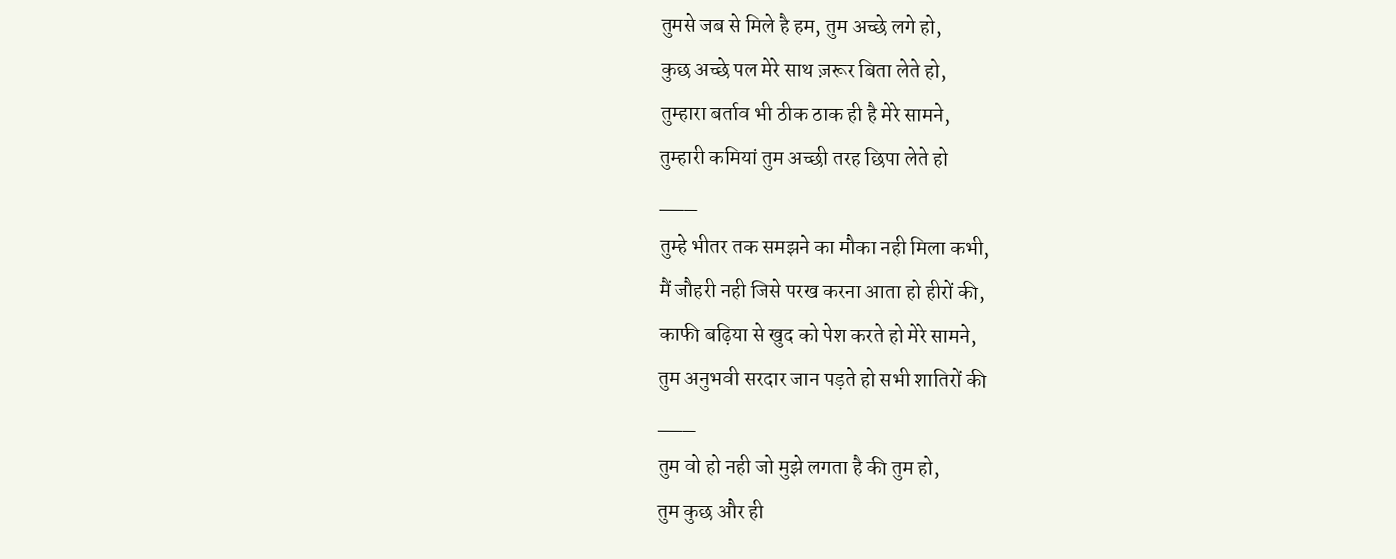तुमसे जब से मिले है हम, तुम अच्छे लगे हो,
कुछ अच्छे पल मेरे साथ ज़रूर बिता लेते हो,
तुम्हारा बर्ताव भी ठीक ठाक ही है मेरे सामने,
तुम्हारी कमियां तुम अच्छी तरह छिपा लेते हो
___
तुम्हे भीतर तक समझने का मौका नही मिला कभी,
मैं जौहरी नही जिसे परख करना आता हो हीरों की,
काफी बढ़िया से खुद को पेश करते हो मेरे सामने,
तुम अनुभवी सरदार जान पड़ते हो सभी शातिरों की
___
तुम वो हो नही जो मुझे लगता है की तुम हो,
तुम कुछ और ही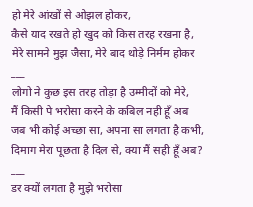हो मेरे आंखों से ओझल होकर,
कैसे याद रखते हो खुद को किस तरह रखना है,
मेरे सामने मुझ जैसा, मेरे बाद थोड़े निर्मम होकर
___
लोगो ने कुछ इस तरह तोड़ा है उम्मीदों को मेरे,
मैं किसी पे भरोसा करने के कबिल नही हूँ अब
जब भी कोई अच्छा सा, अपना सा लगता है कभी,
दिमाग मेरा पूछता है दिल से, क्या मैं सही हूँ अब?
___
डर क्यों लगता है मुझे भरोसा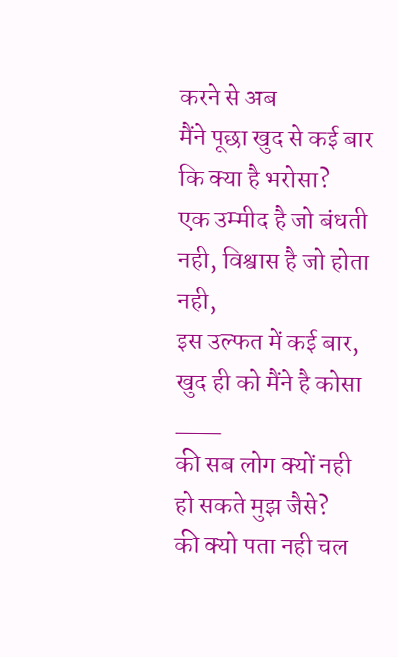करने से अब
मैंने पूछा खुद से कई बार कि क्या है भरोसा?
एक उम्मीद है जो बंधती नही, विश्वास है जो होता नही,
इस उल्फत में कई बार, खुद ही को मैंने है कोसा
___
की सब लोग क्यों नही हो सकते मुझ जैसे?
की क्यो पता नही चल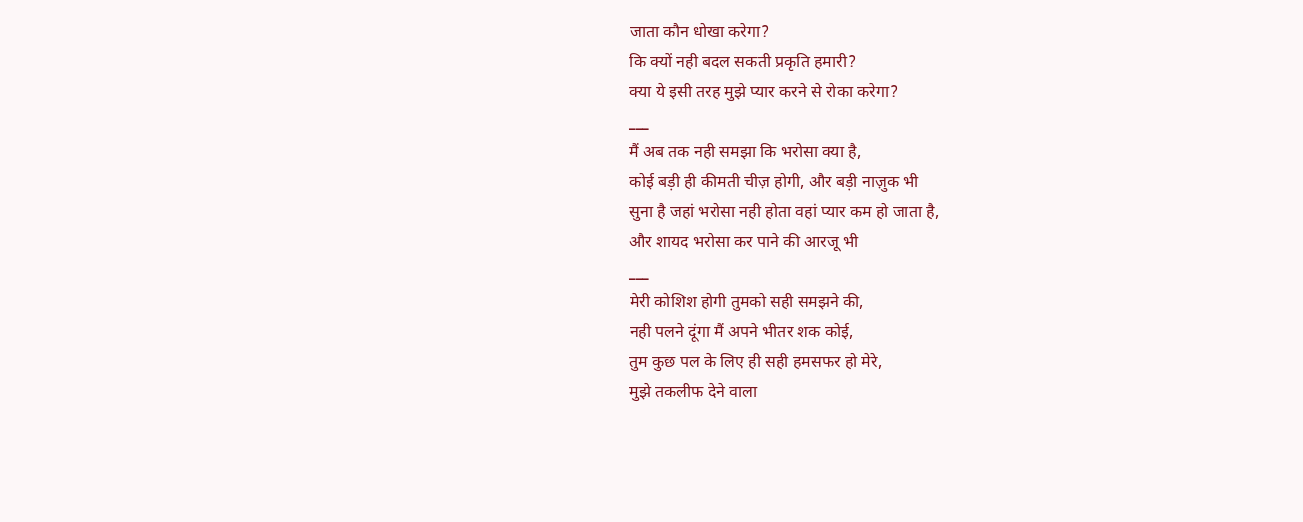जाता कौन धोखा करेगा?
कि क्यों नही बदल सकती प्रकृति हमारी?
क्या ये इसी तरह मुझे प्यार करने से रोका करेगा?
___
मैं अब तक नही समझा कि भरोसा क्या है,
कोई बड़ी ही कीमती चीज़ होगी, और बड़ी नाज़ुक भी
सुना है जहां भरोसा नही होता वहां प्यार कम हो जाता है,
और शायद भरोसा कर पाने की आरजू भी
___
मेरी कोशिश होगी तुमको सही समझने की,
नही पलने दूंगा मैं अपने भीतर शक कोई,
तुम कुछ पल के लिए ही सही हमसफर हो मेरे,
मुझे तकलीफ देने वाला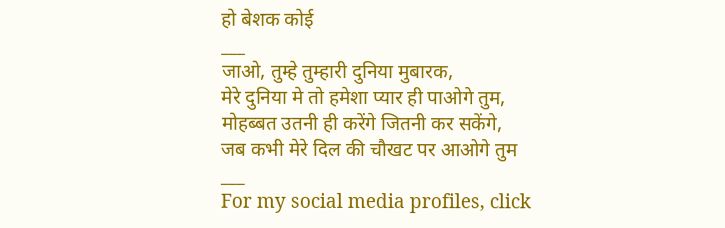हो बेशक कोई
___
जाओ, तुम्हे तुम्हारी दुनिया मुबारक,
मेरे दुनिया मे तो हमेशा प्यार ही पाओगे तुम,
मोहब्बत उतनी ही करेंगे जितनी कर सकेंगे,
जब कभी मेरे दिल की चौखट पर आओगे तुम
___
For my social media profiles, click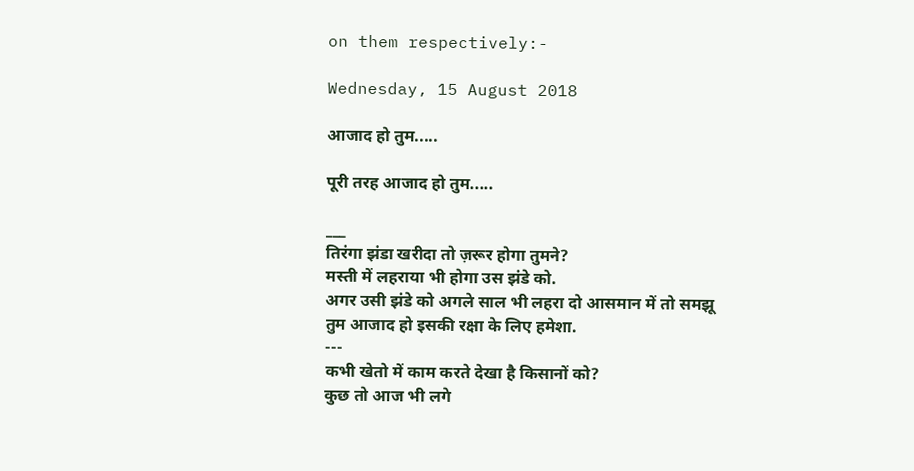on them respectively:-

Wednesday, 15 August 2018

आजाद हो तुम.....

पूरी तरह आजाद हो तुम.....

___
तिरंगा झंडा खरीदा तो ज़रूर होगा तुमने?
मस्ती में लहराया भी होगा उस झंडे को.
अगर उसी झंडे को अगले साल भी लहरा दो आसमान में तो समझू
तुम आजाद हो इसकी रक्षा के लिए हमेशा.
---
कभी खेतो में काम करते देखा है किसानों को?
कुछ तो आज भी लगे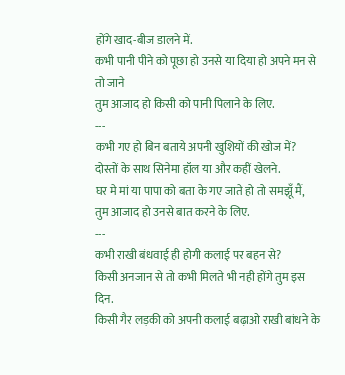होंगे खाद-बीज डालने में.
कभी पानी पीने को पूछा हो उनसे या दिया हो अपने मन से तो जाने
तुम आजाद हो किसी को पानी पिलाने के लिए.
---
कभी गए हो बिन बताये अपनी खुशियों की खोज में?
दोस्तों के साथ सिनेमा हॉल या और कहीं खेलने.
घर मे मां या पापा को बता के गए जाते हो तो समझूँ मैं,
तुम आजाद हो उनसे बात करने के लिए.
---
कभी राखी बंधवाई ही होगी कलाई पर बहन से?
किसी अनजान से तो कभी मिलते भी नही होंगे तुम इस दिन.
किसी गैर लड़की को अपनी कलाई बढ़ाओ राखी बांधने के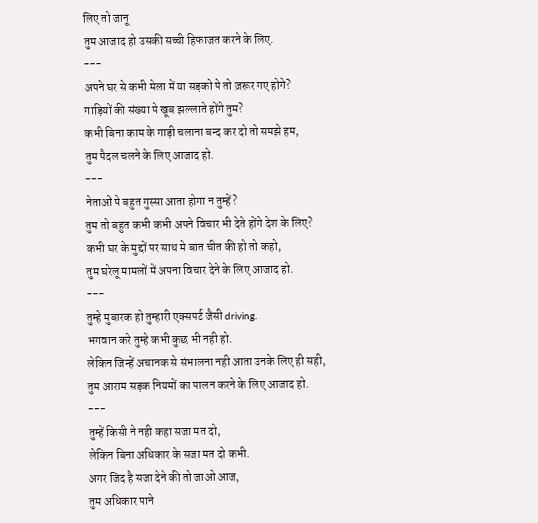लिए तो जानू
तुम आजाद हो उसकी सच्ची हिफाजत करने के लिए.
---
अपने घर से कभी मेला में या सड़को पे तो ज़रूर गए होगे?
गाड़ियों की संख्या पे खूब झल्लाते होंगे तुम?
कभी बिना काम के गाड़ी चलाना बन्द कर दो तो समझे हम,
तुम पैदल चलने के लिए आजाद हो.
---
नेताओं पे बहुत गुस्सा आता होगा न तुम्हें?
तुम तो बहुत कभी कभी अपने विचार भी देते होंगे देश के लिए?
कभी घर के मुद्दों पर साथ मे बात चीत की हो तो कहो,
तुम घरेलू मामलों में अपना विचार देने के लिए आजाद हो.
---
तुम्हे मुबारक हो तुम्हारी एक्सपर्ट जैसी driving.
भगवान करे तुम्हे कभी कुछ भी नही हो.
लेकिन जिन्हें अचानक से संभालना नही आता उनके लिए ही सही,
तुम आराम सड़क नियमों का पालन करने के लिए आजाद हो.
---
तुम्हें किसी ने नही कहा सजा मत दो,
लेकिन बिना अधिकार के सजा मत दो कभी.
अगर जिद है सजा देने की तो जाओ आज,
तुम अधिकार पाने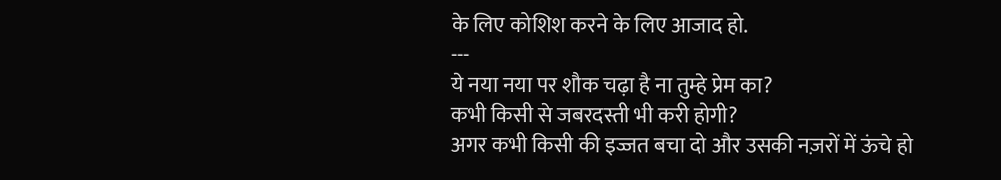के लिए कोशिश करने के लिए आजाद हो.
---
ये नया नया पर शौक चढ़ा है ना तुम्हे प्रेम का?
कभी किसी से जबरदस्ती भी करी होगी?
अगर कभी किसी की इज्जत बचा दो और उसकी नज़रों में ऊंचे हो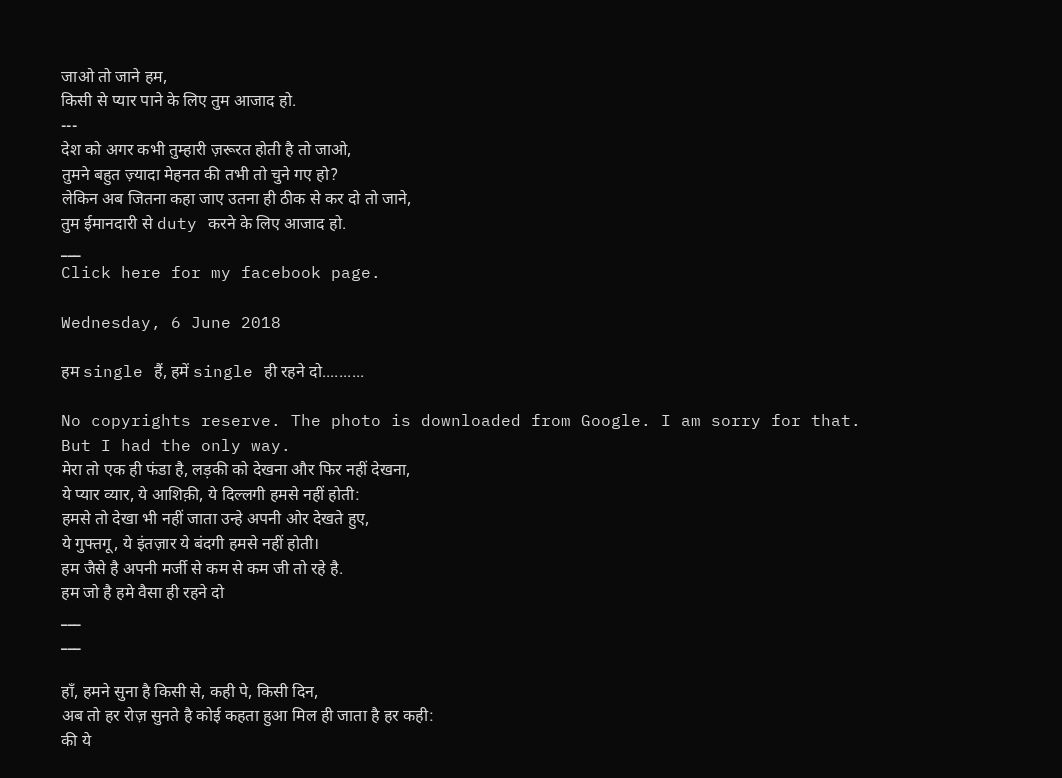जाओ तो जाने हम,
किसी से प्यार पाने के लिए तुम आजाद हो.
---
देश को अगर कभी तुम्हारी ज़रूरत होती है तो जाओ,
तुमने बहुत ज़्यादा मेहनत की तभी तो चुने गए हो?
लेकिन अब जितना कहा जाए उतना ही ठीक से कर दो तो जाने,
तुम ईमानदारी से duty करने के लिए आजाद हो.
___
Click here for my facebook page.

Wednesday, 6 June 2018

हम single हैं, हमें single ही रहने दो..........

No copyrights reserve. The photo is downloaded from Google. I am sorry for that. But I had the only way.
मेरा तो एक ही फंडा है, लड़की को देखना और फिर नहीं देखना,
ये प्यार व्यार, ये आशिक़ी, ये दिल्लगी हमसे नहीं होती:
हमसे तो देखा भी नहीं जाता उन्हे अपनी ओर देखते हुए,
ये गुफ्तगू, ये इंतज़ार ये बंदगी हमसे नहीं होती।
हम जैसे है अपनी मर्जी से कम से कम जी तो रहे है.
हम जो है हमे वैसा ही रहने दो
___
___

हाँ, हमने सुना है किसी से, कही पे, किसी दिन,
अब तो हर रोज़ सुनते है कोई कहता हुआ मिल ही जाता है हर कही:
की ये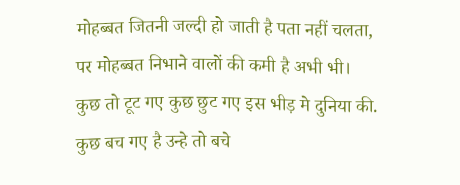मोहब्बत जितनी जल्दी हो जाती है पता नहीं चलता,
पर मोहब्बत निभाने वालों की कमी है अभी भी।
कुछ तो टूट गए कुछ छुट गए इस भीड़ मे दुनिया की.
कुछ बच गए है उन्हे तो बचे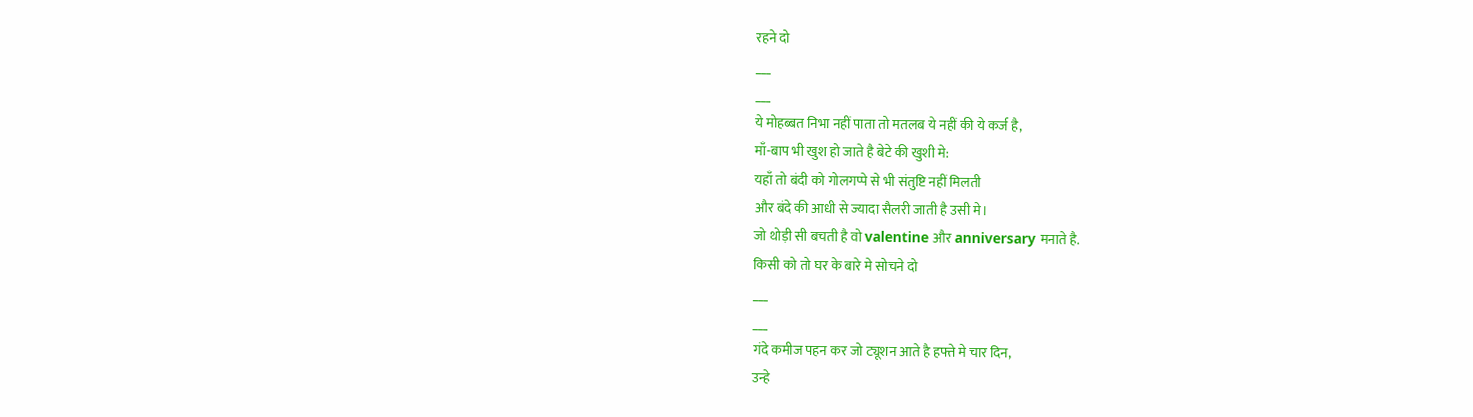रहने दो
___
___
ये मोहब्बत निभा नहीं पाता तो मतलब ये नहीं की ये कर्ज है,
माँ-बाप भी खुश हो जाते है बेटे की खुशी मे:
यहाँ तो बंदी को गोलगप्पे से भी संतुष्टि नहीं मिलती
और बंदे की आधी से ज्यादा सैलरी जाती है उसी मे।
जो थोड़ी सी बचती है वो valentine और anniversary मनाते है.
किसी को तो घर के बारे मे सोचने दो
___
___
गंदे कमीज पहन कर जो ट्यूशन आते है हफ्ते मे चार दिन,
उन्हे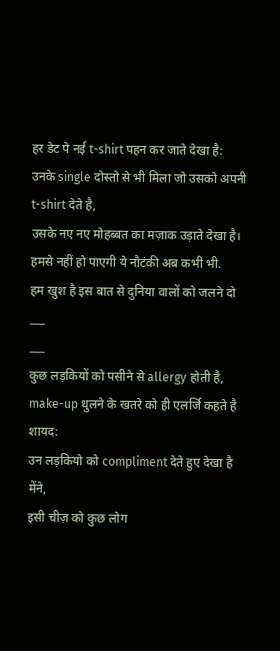हर डेट पे नई t-shirt पहन कर जाते देखा है:
उनके single दोस्तो से भी मिला जो उसको अपनी t-shirt देते है,
उसके नए नए मोहब्बत का मज़ाक उड़ाते देखा है।
हमसे नहीं हो पाएगी ये नौटंकी अब कभी भी.
हम खुश है इस बात से दुनिया वालों को जलने दो
___
___
कुछ लड़कियों को पसीने से allergy होती है,
make-up धुलने के खतरे को ही एलर्जि कहते है शायद:
उन लड़कियो को compliment देते हुए देखा है मेंने,
इसी चीज़ को कुछ लोग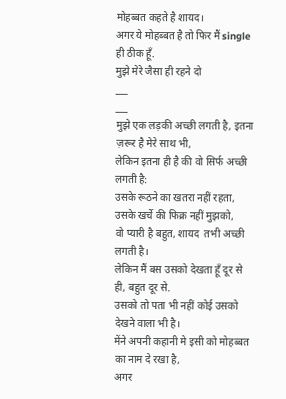मोहब्बत कहते है शायद।
अगर ये मोहब्बत है तो फिर मैं single ही ठीक हूँ.
मुझे मेरे जैसा ही रहने दो
___
___
मुझे एक लड़की अच्छी लगती है, इतना ज़रूर है मेरे साथ भी,
लेकिन इतना ही है की वो सिर्फ अच्छी लगती है:
उसके रूठने का खतरा नहीं रहता, उसके खर्चे की फिक्र नहीं मुझको,
वो प्यारी है बहुत, शायद  तभी अच्छी लगती है।
लेकिन मैं बस उसको देखता हूँ दूर से ही, बहुत दूर से.
उसको तो पता भी नहीं कोई उसको देखने वाला भी है।
मेंने अपनी कहानी मे इसी को मोहब्बत का नाम दे रखा है,
अगर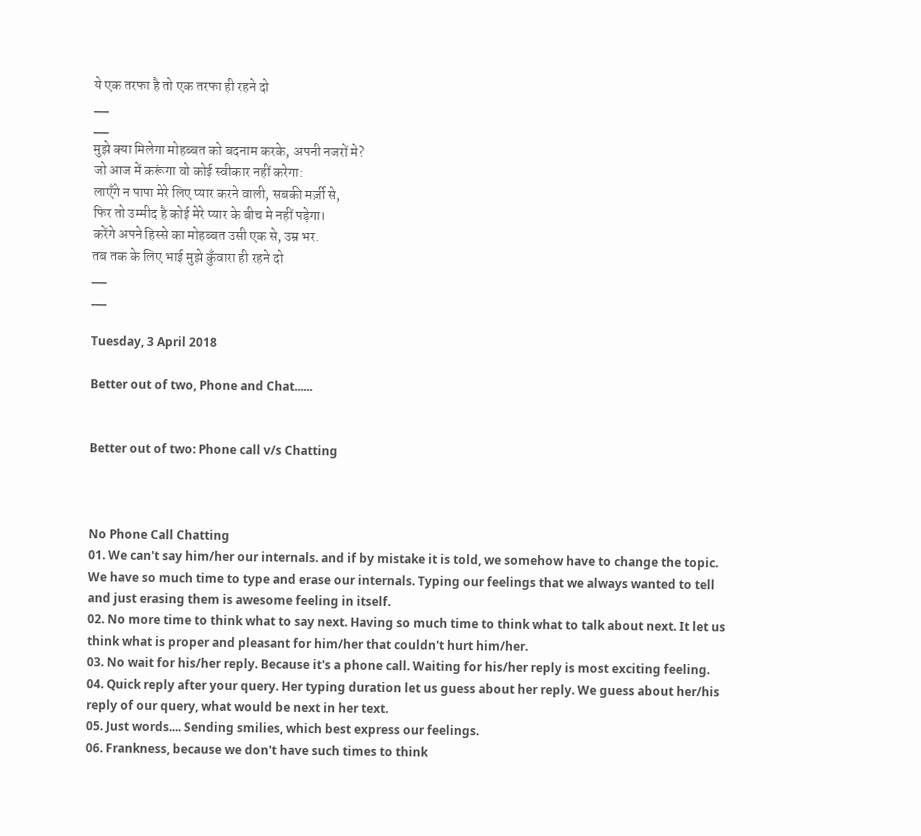ये एक तरफा है तो एक तरफा ही रहने दो
___
___
मुझे क्या मिलेगा मोहब्बत को बदनाम करके, अपनी नजरों मे?
जो आज में करूंगा वो कोई स्वीकार नहीं करेगा:
लाएँगे न पापा मेरे लिए प्यार करने वाली, सबकी मर्ज़ी से,
फिर तो उम्मीद है कोई मेरे प्यार के बीच मे नहीं पड़ेगा।
करेंगे अपने हिस्से का मोहब्बत उसी एक से, उम्र भर.
तब तक के लिए भाई मुझे कुँवारा ही रहने दो
___
___

Tuesday, 3 April 2018

Better out of two, Phone and Chat......


Better out of two: Phone call v/s Chatting



No Phone Call Chatting
01. We can't say him/her our internals. and if by mistake it is told, we somehow have to change the topic. We have so much time to type and erase our internals. Typing our feelings that we always wanted to tell and just erasing them is awesome feeling in itself.
02. No more time to think what to say next. Having so much time to think what to talk about next. It let us think what is proper and pleasant for him/her that couldn't hurt him/her.
03. No wait for his/her reply. Because it's a phone call. Waiting for his/her reply is most exciting feeling.
04. Quick reply after your query. Her typing duration let us guess about her reply. We guess about her/his reply of our query, what would be next in her text.
05. Just words.... Sending smilies, which best express our feelings.
06. Frankness, because we don't have such times to think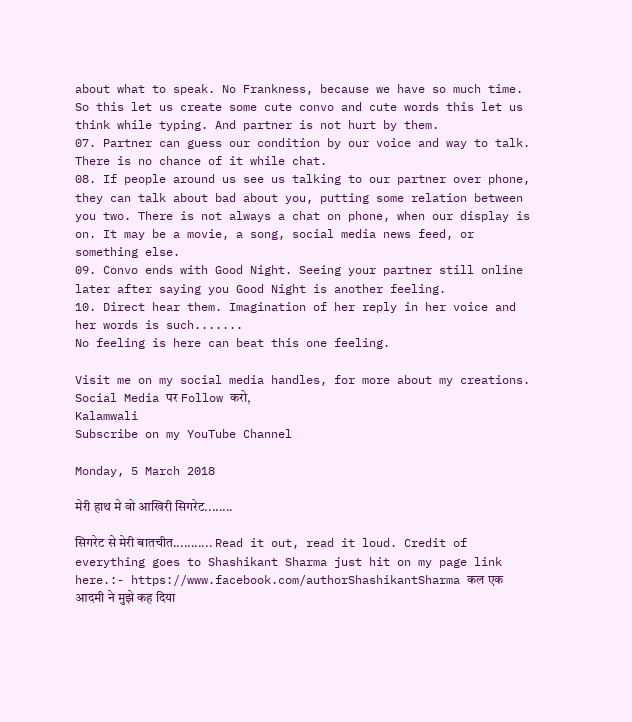about what to speak. No Frankness, because we have so much time. So this let us create some cute convo and cute words this let us think while typing. And partner is not hurt by them.
07. Partner can guess our condition by our voice and way to talk. There is no chance of it while chat.
08. If people around us see us talking to our partner over phone, they can talk about bad about you, putting some relation between you two. There is not always a chat on phone, when our display is on. It may be a movie, a song, social media news feed, or something else.
09. Convo ends with Good Night. Seeing your partner still online later after saying you Good Night is another feeling.
10. Direct hear them. Imagination of her reply in her voice and her words is such.......
No feeling is here can beat this one feeling.

Visit me on my social media handles, for more about my creations.
Social Media पर Follow करो,
Kalamwali
Subscribe on my YouTube Channel

Monday, 5 March 2018

मेरी हाथ मे वो आखिरी सिगरेट........

सिगरेट से मेरी बातचीत........... Read it out, read it loud. Credit of everything goes to Shashikant Sharma just hit on my page link here.:- https://www.facebook.com/authorShashikantSharma कल एक आदमी ने मुझे कह दिया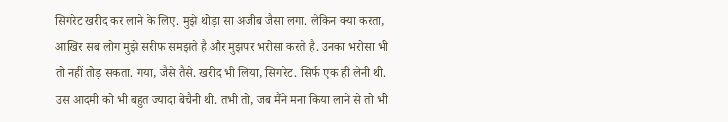सिगरेट खरीद कर लाने के लिए. मुझे थोड़ा सा अजीब जैसा लगा. लेकिन क्या करता, आखिर सब लोग मुझे सरीफ समझते है और मुझपर भरोसा करते है. उनका भरोसा भी तो नहीं तोड़ सकता. गया, जैसे तैसे. खरीद भी लिया, सिगरेट. सिर्फ एक ही लेनी थी. उस आदमी को भी बहुत ज्यादा बेचैनी थी. तभी तो, जब मैंने मना किया लाने से तो भी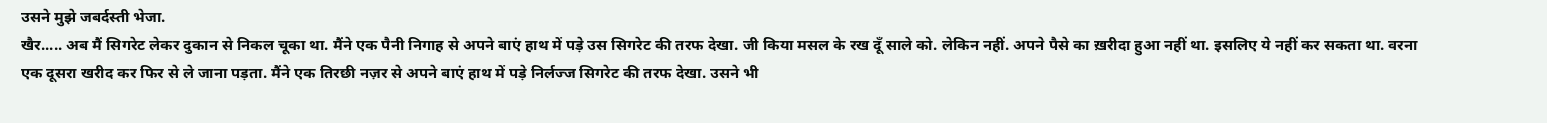उसने मुझे जबर्दस्ती भेजा.
खैर..... अब मैं सिगरेट लेकर दुकान से निकल चूका था. मैंने एक पैनी निगाह से अपने बाएं हाथ में पड़े उस सिगरेट की तरफ देखा. जी किया मसल के रख दूँ साले को. लेकिन नहीं. अपने पैसे का ख़रीदा हुआ नहीं था. इसलिए ये नहीं कर सकता था. वरना एक दूसरा खरीद कर फिर से ले जाना पड़ता. मैंने एक तिरछी नज़र से अपने बाएं हाथ में पड़े निर्लज्ज सिगरेट की तरफ देखा. उसने भी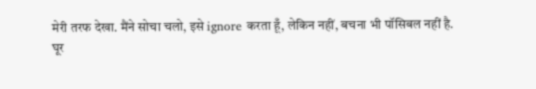मेरी तरफ देखा. मैंने सोचा चलो, इसे ignore करता हूँ, लेकिन नहीं, बचना भी पॉसिबल नहीं है.
घूर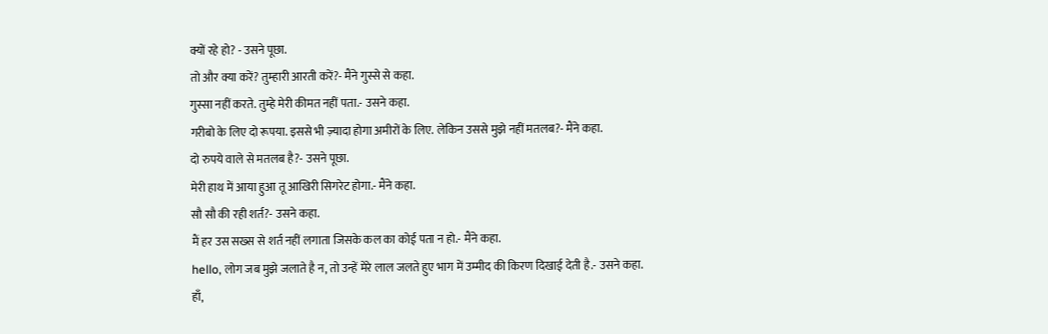क्यों रहे हो? - उसने पूछा.
तो और क्या करें? तुम्हारी आरती करें?- मैंने गुस्से से कहा.
गुस्सा नहीं करते. तुम्हे मेरी कीमत नहीं पता.- उसने कहा.
गरीबो के लिए दो रूपया. इससे भी ज़्यादा होगा अमीरों के लिए. लेकिन उससे मुझे नहीं मतलब?- मैंने कहा.
दो रुपये वाले से मतलब है?- उसने पूछा.
मेरी हाथ में आया हुआ तू आखिरी सिगरेट होगा.- मैंने कहा.
सौ सौ की रही शर्त?- उसने कहा.
मैं हर उस सख्स से शर्त नहीं लगाता जिसके कल का कोई पता न हो.- मैंने कहा.
hello, लोग जब मुझे जलाते है न, तो उन्हें मेरे लाल जलते हुए भाग में उम्मीद की किरण दिखाई देती है.- उसने कहा.
हाँ,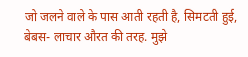जो जलने वाले के पास आती रहती है, सिमटती हुई, बेबस- लाचार औरत की तरह. मुझे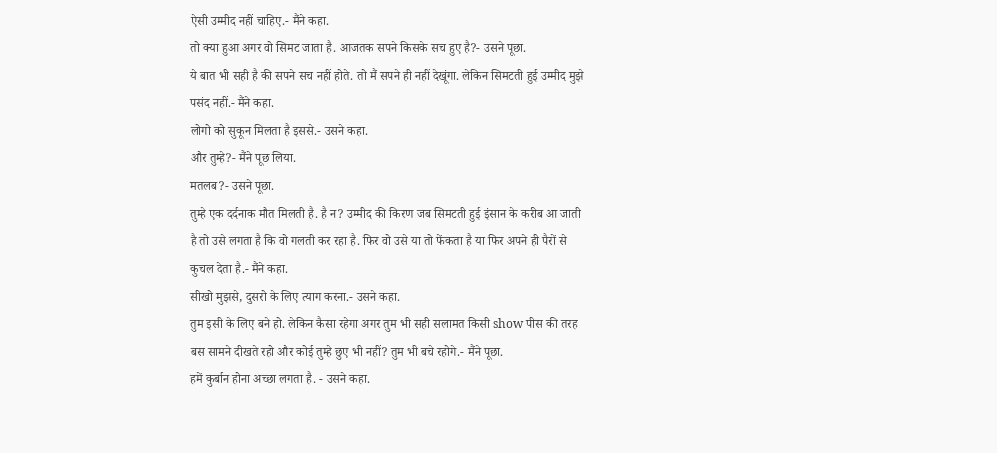ऐसी उम्मीद नहीं चाहिए.- मैंने कहा.
तो क्या हुआ अगर वो सिमट जाता है. आजतक सपने किसके सच हुए है?- उसने पूछा.
ये बात भी सही है की सपने सच नहीं होते. तो मैं सपने ही नहीं देखूंगा. लेकिन सिमटती हुई उम्मीद मुझे पसंद नहीं.- मैंने कहा.
लोगो को सुकून मिलता है इससे.- उसने कहा.
और तुम्हे?- मैंने पूछ लिया.
मतलब?- उसने पूछा.
तुम्हे एक दर्दनाक मौत मिलती है. है न? उम्मीद की किरण जब सिमटती हुई इंसान के करीब आ जाती है तो उसे लगता है कि वो गलती कर रहा है. फिर वो उसे या तो फेंकता है या फिर अपने ही पैरों से कुचल देता है.- मैंने कहा.
सीखो मुझसे, दुसरो के लिए त्याग करना.- उसने कहा.
तुम इसी के लिए बने हो. लेकिन कैसा रहेगा अगर तुम भी सही सलामत किसी show पीस की तरह बस सामने दीखते रहो और कोई तुम्हे छुए भी नहीं? तुम भी बचे रहोगे.- मैंने पूछा.
हमें कुर्बान होना अच्छा लगता है. - उसने कहा.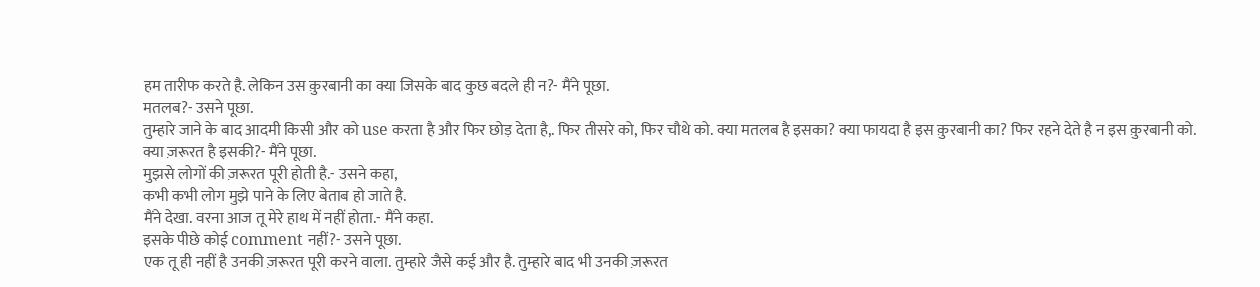हम तारीफ करते है. लेकिन उस क़ुरबानी का क्या जिसके बाद कुछ बदले ही न?- मैंने पूछा.
मतलब?- उसने पूछा.
तुम्हारे जाने के बाद आदमी किसी और को use करता है और फिर छोड़ देता है,. फिर तीसरे को, फिर चौथे को. क्या मतलब है इसका? क्या फायदा है इस क़ुरबानी का? फिर रहने देते है न इस क़ुरबानी को. क्या ज़रूरत है इसकी?- मैंने पूछा.
मुझसे लोगों की ज़रूरत पूरी होती है.- उसने कहा,
कभी कभी लोग मुझे पाने के लिए बेताब हो जाते है.
मैंने देखा. वरना आज तू मेरे हाथ में नहीं होता.- मैंने कहा.
इसके पीछे कोई comment नहीं?- उसने पूछा.
एक तू ही नहीं है उनकी ज़रूरत पूरी करने वाला. तुम्हारे जैसे कई और है. तुम्हारे बाद भी उनकी ज़रूरत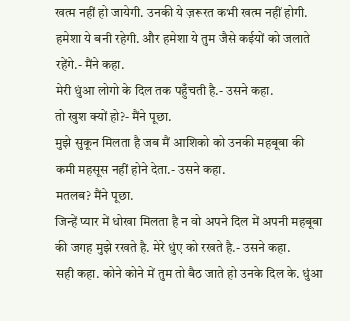खत्म नहीं हो जायेगी. उनकी ये ज़रूरत कभी खत्म नहीं होगी. हमेशा ये बनी रहेगी. और हमेशा ये तुम जैसे कईयों को जलाते रहेंगे.- मैंने कहा.
मेरी धुंआ लोगो के दिल तक पहुँचती है.- उसने कहा.
तो खुश क्यों हो?- मैंने पूछा.
मुझे सुकून मिलता है जब मैं आशिको को उनकी महबूबा की कमी महसूस नहीं होने देता.- उसने कहा.
मतलब? मैंने पूछा.
जिन्हें प्यार में धोखा मिलता है न वो अपने दिल में अपनी महबूबा की जगह मुझे रखते है. मेरे धुंए को रखते है.- उसने कहा.
सही कहा. कोने कोने में तुम तो बैठ जाते हो उनके दिल के. धुंआ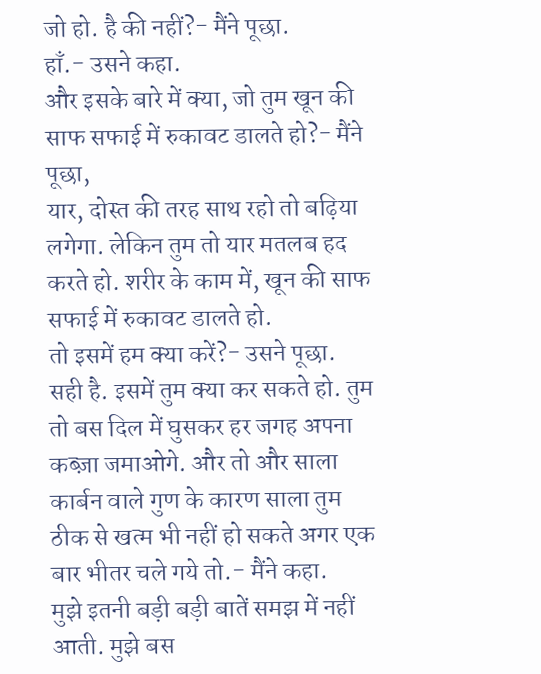जो हो. है की नहीं?- मैंने पूछा.
हाँ.- उसने कहा.
और इसके बारे में क्या, जो तुम खून की साफ सफाई में रुकावट डालते हो?- मैंने पूछा,
यार, दोस्त की तरह साथ रहो तो बढ़िया लगेगा. लेकिन तुम तो यार मतलब हद करते हो. शरीर के काम में, खून की साफ सफाई में रुकावट डालते हो.
तो इसमें हम क्या करें?- उसने पूछा.
सही है. इसमें तुम क्या कर सकते हो. तुम तो बस दिल में घुसकर हर जगह अपना कब्ज़ा जमाओगे. और तो और साला कार्बन वाले गुण के कारण साला तुम ठीक से खत्म भी नहीं हो सकते अगर एक बार भीतर चले गये तो.- मैंने कहा.
मुझे इतनी बड़ी बड़ी बातें समझ में नहीं आती. मुझे बस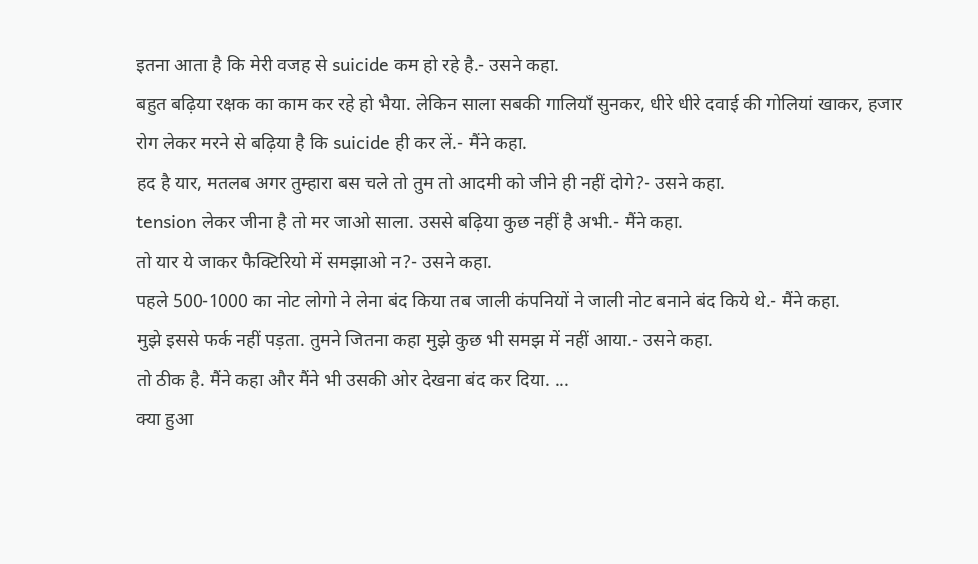इतना आता है कि मेरी वजह से suicide कम हो रहे है.- उसने कहा.
बहुत बढ़िया रक्षक का काम कर रहे हो भैया. लेकिन साला सबकी गालियाँ सुनकर, धीरे धीरे दवाई की गोलियां खाकर, हजार रोग लेकर मरने से बढ़िया है कि suicide ही कर लें.- मैंने कहा.
हद है यार, मतलब अगर तुम्हारा बस चले तो तुम तो आदमी को जीने ही नहीं दोगे?- उसने कहा.
tension लेकर जीना है तो मर जाओ साला. उससे बढ़िया कुछ नहीं है अभी.- मैंने कहा.
तो यार ये जाकर फैक्टिरियो में समझाओ न?- उसने कहा.
पहले 500-1000 का नोट लोगो ने लेना बंद किया तब जाली कंपनियों ने जाली नोट बनाने बंद किये थे.- मैंने कहा.
मुझे इससे फर्क नहीं पड़ता. तुमने जितना कहा मुझे कुछ भी समझ में नहीं आया.- उसने कहा.
तो ठीक है. मैंने कहा और मैंने भी उसकी ओर देखना बंद कर दिया. ...
क्या हुआ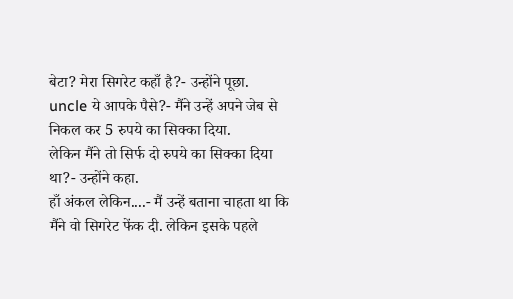बेटा? मेरा सिगरेट कहाँ है?- उन्होंने पूछा.
uncle ये आपके पैसे?- मैंने उन्हें अपने जेब से निकल कर 5 रुपये का सिक्का दिया.
लेकिन मैंने तो सिर्फ दो रुपये का सिक्का दिया था?- उन्होंने कहा.
हाँ अंकल लेकिन....- मैं उन्हें बताना चाहता था कि मैंने वो सिगरेट फेंक दी. लेकिन इसके पहले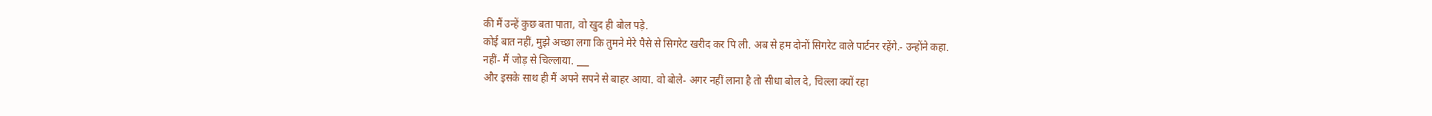की मैं उन्हें कुछ बता पाता, वो खुद ही बोल पड़े.
कोई बात नहीं, मुझे अच्छा लगा कि तुमने मेरे पैसे से सिगरेट खरीद कर पि ली. अब से हम दोनों सिगरेट वाले पार्टनर रहेंगे.- उन्होंने कहा.
नहीं- मैं जोड़ से चिल्लाया. ___
और इसके साथ ही मैं अपने सपने से बाहर आया. वो बोले- अगर नहीं लाना है तो सीधा बोल दे, चिल्ला क्यों रहा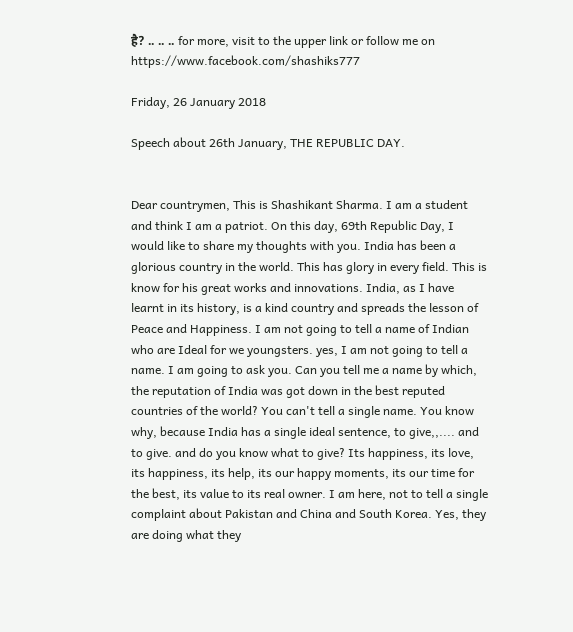है? .. .. .. for more, visit to the upper link or follow me on https://www.facebook.com/shashiks777

Friday, 26 January 2018

Speech about 26th January, THE REPUBLIC DAY.


Dear countrymen, This is Shashikant Sharma. I am a student and think I am a patriot. On this day, 69th Republic Day, I would like to share my thoughts with you. India has been a glorious country in the world. This has glory in every field. This is know for his great works and innovations. India, as I have learnt in its history, is a kind country and spreads the lesson of Peace and Happiness. I am not going to tell a name of Indian who are Ideal for we youngsters. yes, I am not going to tell a name. I am going to ask you. Can you tell me a name by which, the reputation of India was got down in the best reputed countries of the world? You can't tell a single name. You know why, because India has a single ideal sentence, to give,,.... and to give. and do you know what to give? Its happiness, its love, its happiness, its help, its our happy moments, its our time for the best, its value to its real owner. I am here, not to tell a single complaint about Pakistan and China and South Korea. Yes, they are doing what they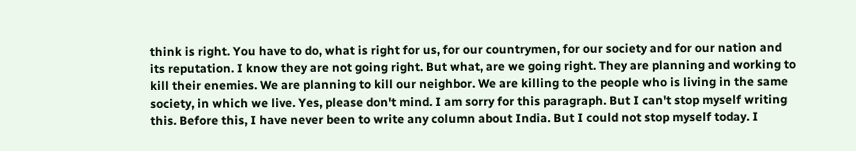think is right. You have to do, what is right for us, for our countrymen, for our society and for our nation and its reputation. I know they are not going right. But what, are we going right. They are planning and working to kill their enemies. We are planning to kill our neighbor. We are killing to the people who is living in the same society, in which we live. Yes, please don't mind. I am sorry for this paragraph. But I can't stop myself writing this. Before this, I have never been to write any column about India. But I could not stop myself today. I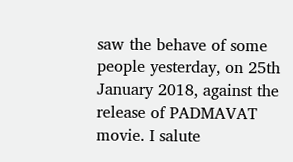saw the behave of some people yesterday, on 25th January 2018, against the release of PADMAVAT movie. I salute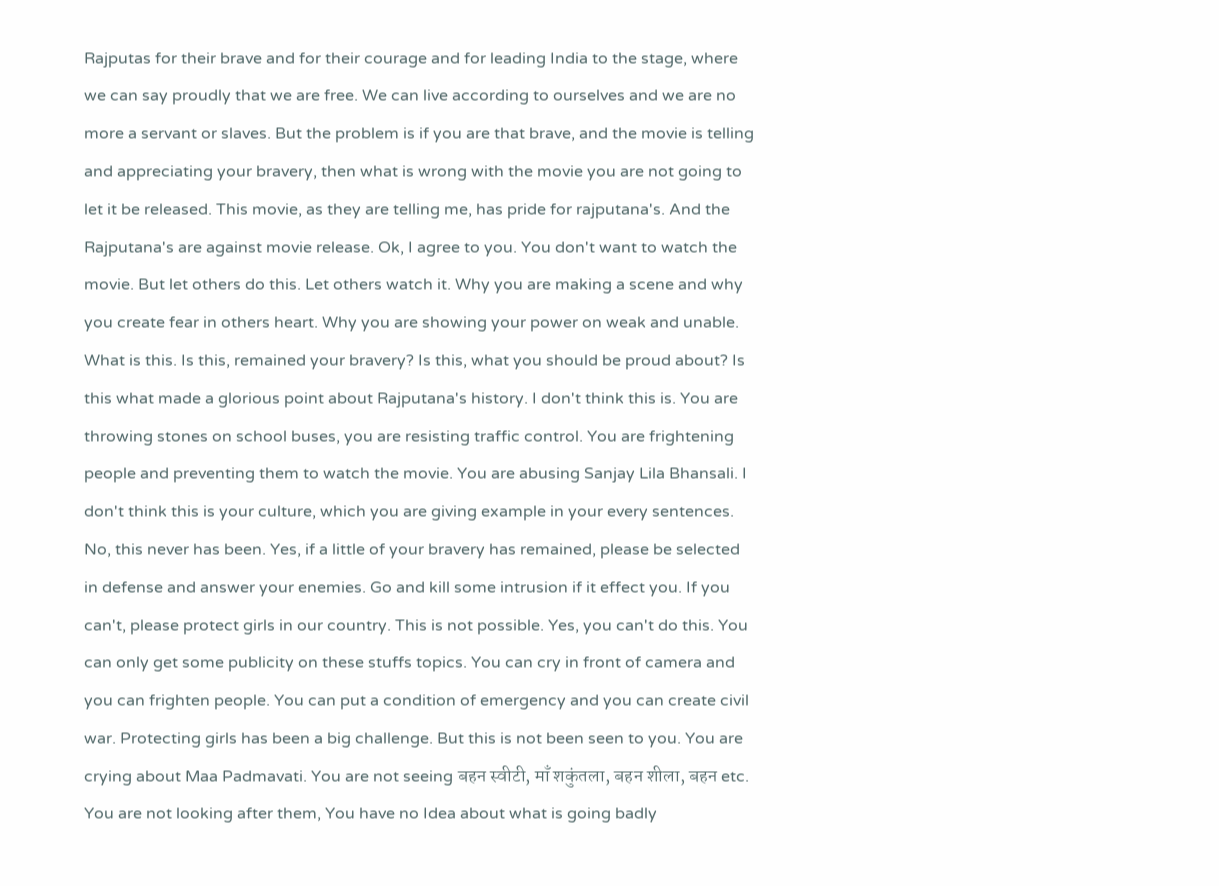Rajputas for their brave and for their courage and for leading India to the stage, where we can say proudly that we are free. We can live according to ourselves and we are no more a servant or slaves. But the problem is if you are that brave, and the movie is telling and appreciating your bravery, then what is wrong with the movie you are not going to let it be released. This movie, as they are telling me, has pride for rajputana's. And the Rajputana's are against movie release. Ok, I agree to you. You don't want to watch the movie. But let others do this. Let others watch it. Why you are making a scene and why you create fear in others heart. Why you are showing your power on weak and unable. What is this. Is this, remained your bravery? Is this, what you should be proud about? Is this what made a glorious point about Rajputana's history. I don't think this is. You are throwing stones on school buses, you are resisting traffic control. You are frightening people and preventing them to watch the movie. You are abusing Sanjay Lila Bhansali. I don't think this is your culture, which you are giving example in your every sentences. No, this never has been. Yes, if a little of your bravery has remained, please be selected in defense and answer your enemies. Go and kill some intrusion if it effect you. If you can't, please protect girls in our country. This is not possible. Yes, you can't do this. You can only get some publicity on these stuffs topics. You can cry in front of camera and you can frighten people. You can put a condition of emergency and you can create civil war. Protecting girls has been a big challenge. But this is not been seen to you. You are crying about Maa Padmavati. You are not seeing बहन स्वीटी, माँ शकुंतला, बहन शीला, बहन etc. You are not looking after them, You have no Idea about what is going badly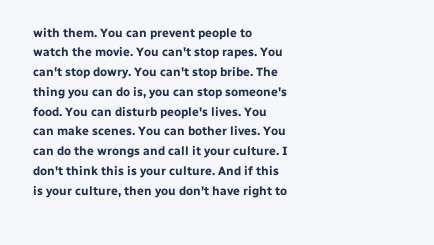with them. You can prevent people to watch the movie. You can't stop rapes. You can't stop dowry. You can't stop bribe. The thing you can do is, you can stop someone's food. You can disturb people's lives. You can make scenes. You can bother lives. You can do the wrongs and call it your culture. I don't think this is your culture. And if this is your culture, then you don't have right to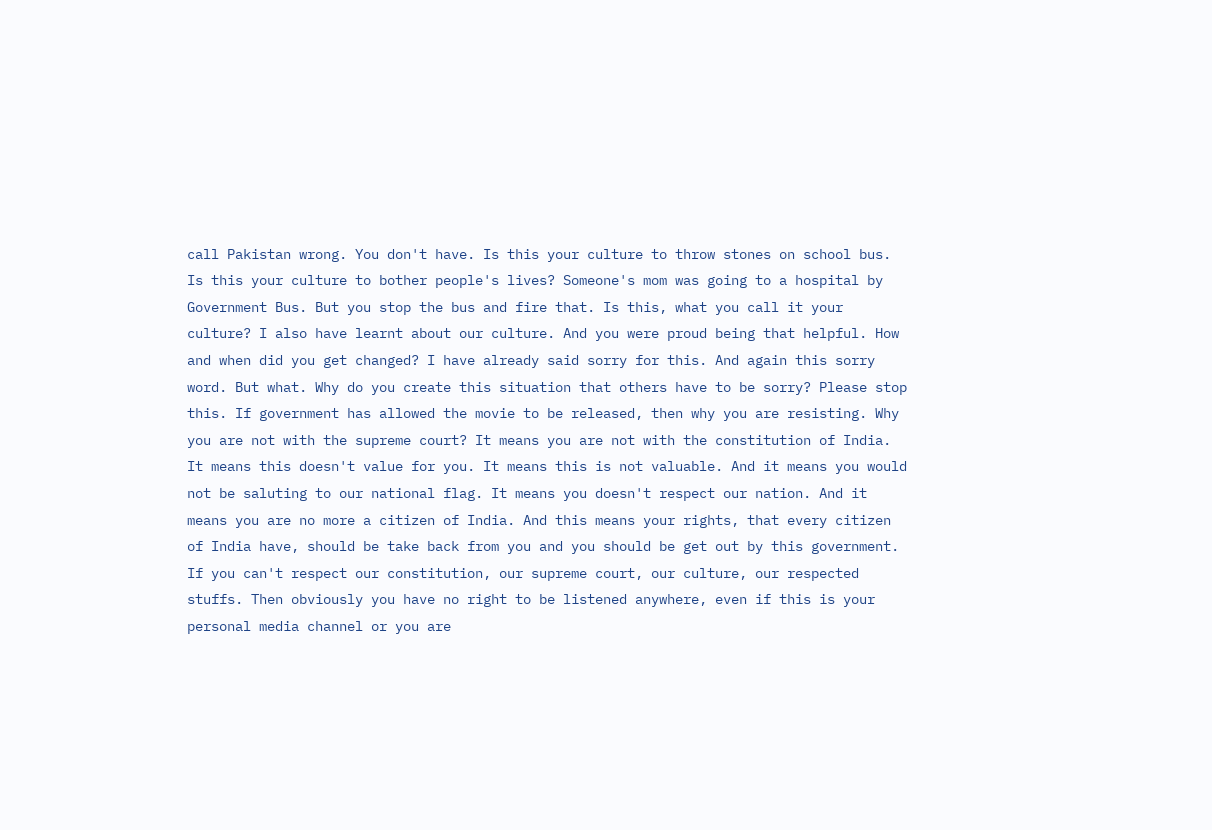call Pakistan wrong. You don't have. Is this your culture to throw stones on school bus. Is this your culture to bother people's lives? Someone's mom was going to a hospital by Government Bus. But you stop the bus and fire that. Is this, what you call it your culture? I also have learnt about our culture. And you were proud being that helpful. How and when did you get changed? I have already said sorry for this. And again this sorry word. But what. Why do you create this situation that others have to be sorry? Please stop this. If government has allowed the movie to be released, then why you are resisting. Why you are not with the supreme court? It means you are not with the constitution of India. It means this doesn't value for you. It means this is not valuable. And it means you would not be saluting to our national flag. It means you doesn't respect our nation. And it means you are no more a citizen of India. And this means your rights, that every citizen of India have, should be take back from you and you should be get out by this government. If you can't respect our constitution, our supreme court, our culture, our respected stuffs. Then obviously you have no right to be listened anywhere, even if this is your personal media channel or you are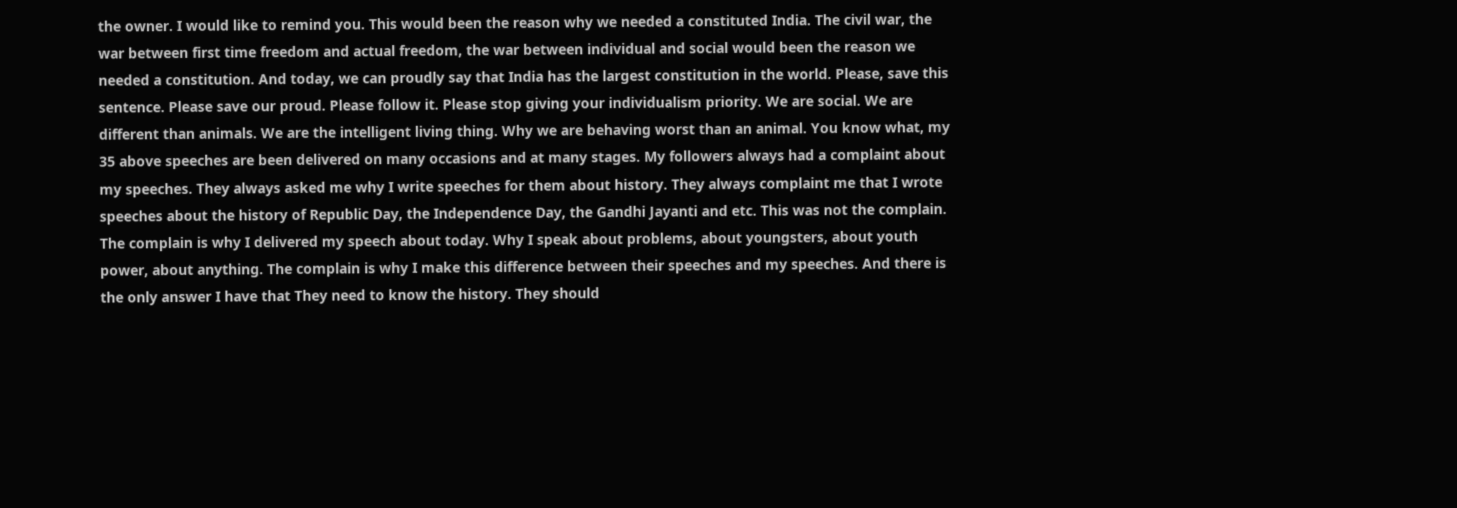the owner. I would like to remind you. This would been the reason why we needed a constituted India. The civil war, the war between first time freedom and actual freedom, the war between individual and social would been the reason we needed a constitution. And today, we can proudly say that India has the largest constitution in the world. Please, save this sentence. Please save our proud. Please follow it. Please stop giving your individualism priority. We are social. We are different than animals. We are the intelligent living thing. Why we are behaving worst than an animal. You know what, my 35 above speeches are been delivered on many occasions and at many stages. My followers always had a complaint about my speeches. They always asked me why I write speeches for them about history. They always complaint me that I wrote speeches about the history of Republic Day, the Independence Day, the Gandhi Jayanti and etc. This was not the complain. The complain is why I delivered my speech about today. Why I speak about problems, about youngsters, about youth power, about anything. The complain is why I make this difference between their speeches and my speeches. And there is the only answer I have that They need to know the history. They should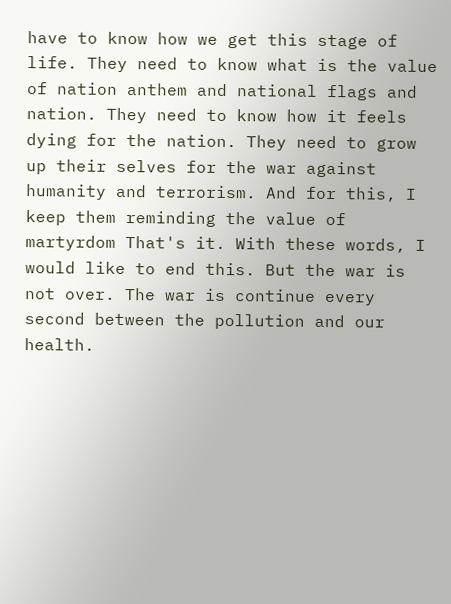have to know how we get this stage of life. They need to know what is the value of nation anthem and national flags and nation. They need to know how it feels dying for the nation. They need to grow up their selves for the war against humanity and terrorism. And for this, I keep them reminding the value of martyrdom That's it. With these words, I would like to end this. But the war is not over. The war is continue every second between the pollution and our health.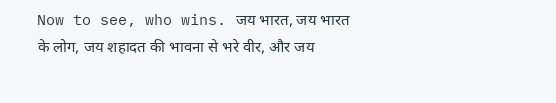Now to see, who wins. जय भारत, जय भारत के लोग, जय शहादत की भावना से भरे वीर, और जय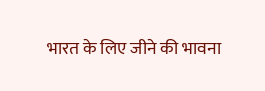भारत के लिए जीने की भावना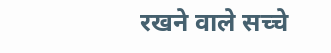रखने वाले सच्चे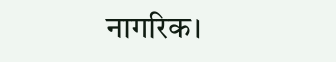नागरिक।